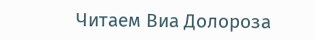Читаем Виа Долороза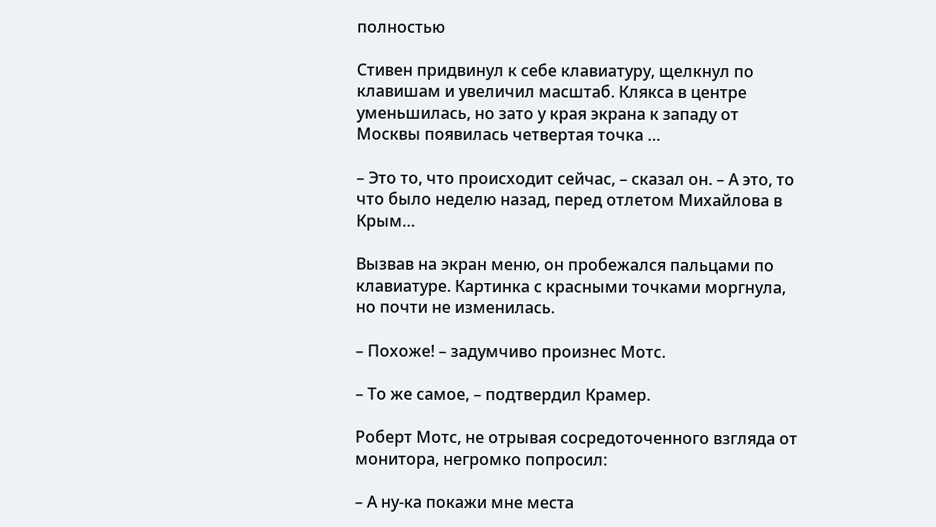полностью

Стивен придвинул к себе клавиатуру, щелкнул по клавишам и увеличил масштаб. Клякса в центре уменьшилась, но зато у края экрана к западу от Москвы появилась четвертая точка …

– Это то, что происходит сейчас, – сказал он. – А это, то что было неделю назад, перед отлетом Михайлова в Крым…

Вызвав на экран меню, он пробежался пальцами по клавиатуре. Картинка с красными точками моргнула, но почти не изменилась.

– Похоже! – задумчиво произнес Мотс.

– То же самое, – подтвердил Крамер.

Роберт Мотс, не отрывая сосредоточенного взгляда от монитора, негромко попросил:

– А ну-ка покажи мне места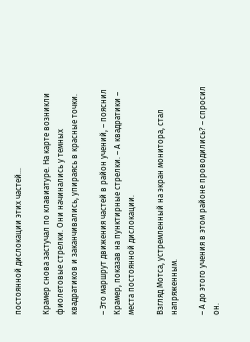постоянной дислокации этих частей…

Крамер снова застучал по клавиатуре. На карте возникли фиолетовые стрелки. Они начинались у темных квадратиков и заканчивались, упираясь в красные точки.

– Это маршрут движения частей в район учений, – пояснил Крамер, показав на пунктирные стрелки. – А квадратики – места постоянной дислокации.

Взгляд Мотса, устремленный на экран монитора, стал напряженным.

– А до этого учения в этом районе проводились? – спросил он.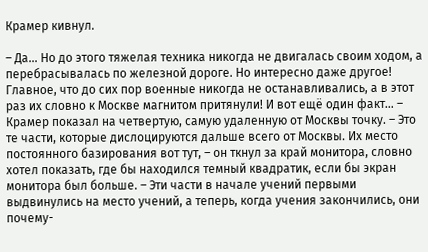Крамер кивнул.

– Да… Но до этого тяжелая техника никогда не двигалась своим ходом, а перебрасывалась по железной дороге. Но интересно даже другое! Главное, что до сих пор военные никогда не останавливались, а в этот раз их словно к Москве магнитом притянули! И вот ещё один факт… – Крамер показал на четвертую, самую удаленную от Москвы точку. – Это те части, которые дислоцируются дальше всего от Москвы. Их место постоянного базирования вот тут, – он ткнул за край монитора, словно хотел показать, где бы находился темный квадратик, если бы экран монитора был больше. – Эти части в начале учений первыми выдвинулись на место учений, а теперь, когда учения закончились, они почему-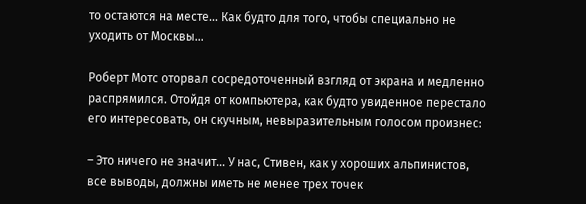то остаются на месте… Как будто для того, чтобы специально не уходить от Москвы…

Роберт Мотс оторвал сосредоточенный взгляд от экрана и медленно распрямился. Отойдя от компьютера, как будто увиденное перестало его интересовать, он скучным, невыразительным голосом произнес:

– Это ничего не значит… У нас, Стивен, как у хороших альпинистов, все выводы, должны иметь не менее трех точек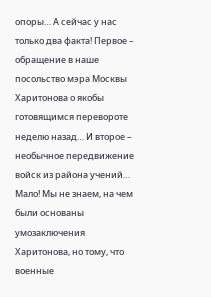опоры… А сейчас у нас только два факта! Первое – обращение в наше посольство мэра Москвы Харитонова о якобы готовящимся перевороте неделю назад… И второе – необычное передвижение войск из района учений… Мало! Мы не знаем, на чем были основаны умозаключения Харитонова, но тому, что военные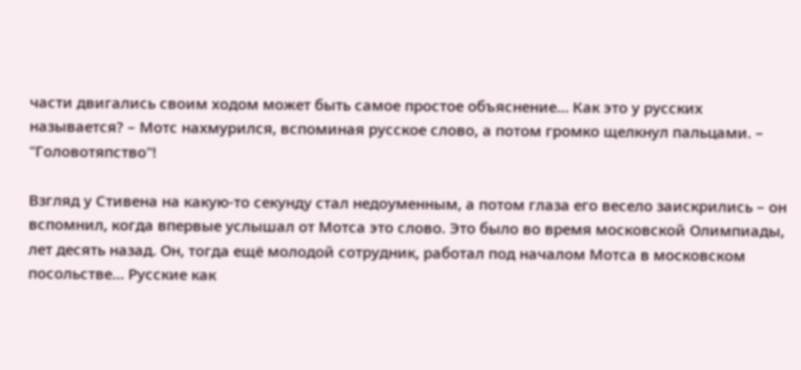части двигались своим ходом может быть самое простое объяснение… Как это у русских называется? – Мотс нахмурился, вспоминая русское слово, а потом громко щелкнул пальцами. – "Головотяпство"!

Взгляд у Стивена на какую-то секунду стал недоуменным, а потом глаза его весело заискрились – он вспомнил, когда впервые услышал от Мотса это слово. Это было во время московской Олимпиады, лет десять назад. Он, тогда ещё молодой сотрудник, работал под началом Мотса в московском посольстве… Русские как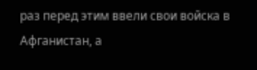раз перед этим ввели свои войска в Афганистан, а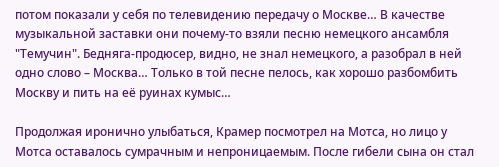потом показали у себя по телевидению передачу о Москве… В качестве музыкальной заставки они почему-то взяли песню немецкого ансамбля "Темучин". Бедняга-продюсер, видно, не знал немецкого, а разобрал в ней одно слово – Москва… Только в той песне пелось, как хорошо разбомбить Москву и пить на её руинах кумыс…

Продолжая иронично улыбаться, Крамер посмотрел на Мотса, но лицо у Мотса оставалось сумрачным и непроницаемым. После гибели сына он стал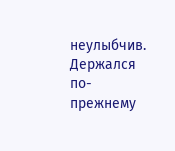неулыбчив. Держался по-прежнему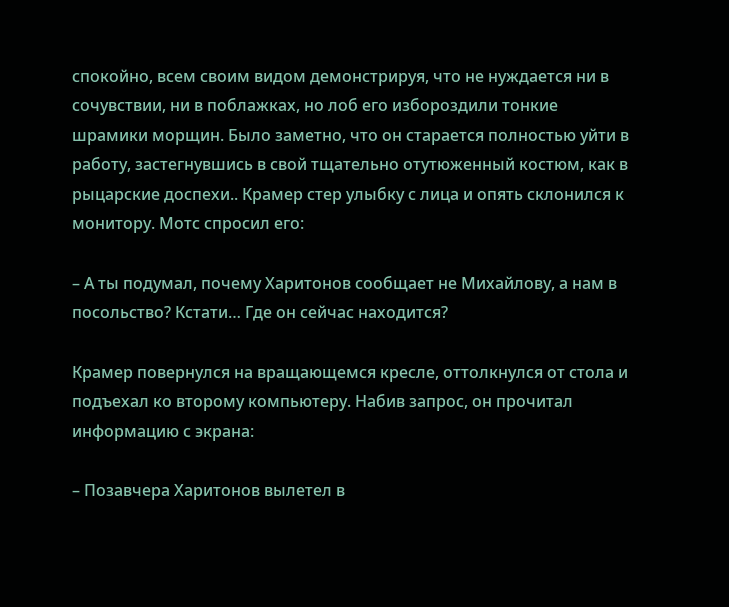спокойно, всем своим видом демонстрируя, что не нуждается ни в сочувствии, ни в поблажках, но лоб его избороздили тонкие шрамики морщин. Было заметно, что он старается полностью уйти в работу, застегнувшись в свой тщательно отутюженный костюм, как в рыцарские доспехи.. Крамер стер улыбку с лица и опять склонился к монитору. Мотс спросил его:

– А ты подумал, почему Харитонов сообщает не Михайлову, а нам в посольство? Кстати… Где он сейчас находится?

Крамер повернулся на вращающемся кресле, оттолкнулся от стола и подъехал ко второму компьютеру. Набив запрос, он прочитал информацию с экрана:

– Позавчера Харитонов вылетел в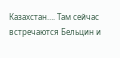Казахстан…. Там сейчас встречаются Бельцин и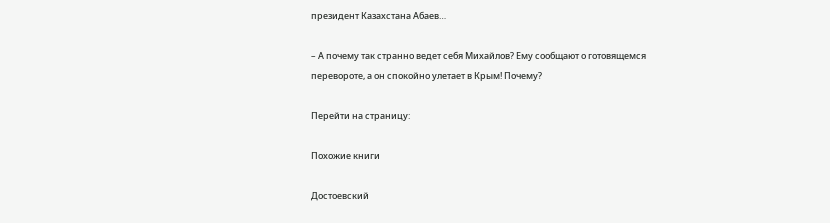президент Казахстана Абаев…

– А почему так странно ведет себя Михайлов? Ему сообщают о готовящемся перевороте, а он спокойно улетает в Крым! Почему?

Перейти на страницу:

Похожие книги

Достоевский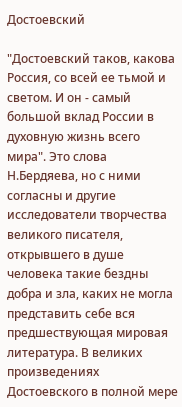Достоевский

"Достоевский таков, какова Россия, со всей ее тьмой и светом. И он - самый большой вклад России в духовную жизнь всего мира". Это слова Н.Бердяева, но с ними согласны и другие исследователи творчества великого писателя, открывшего в душе человека такие бездны добра и зла, каких не могла представить себе вся предшествующая мировая литература. В великих произведениях Достоевского в полной мере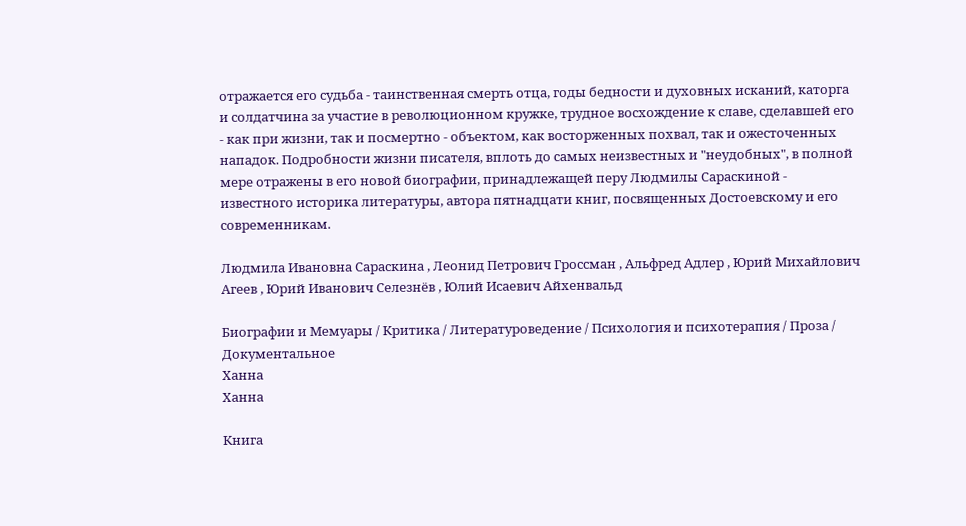отражается его судьба - таинственная смерть отца, годы бедности и духовных исканий, каторга и солдатчина за участие в революционном кружке, трудное восхождение к славе, сделавшей его - как при жизни, так и посмертно - объектом, как восторженных похвал, так и ожесточенных нападок. Подробности жизни писателя, вплоть до самых неизвестных и "неудобных", в полной мере отражены в его новой биографии, принадлежащей перу Людмилы Сараскиной - известного историка литературы, автора пятнадцати книг, посвященных Достоевскому и его современникам.

Людмила Ивановна Сараскина , Леонид Петрович Гроссман , Альфред Адлер , Юрий Михайлович Агеев , Юрий Иванович Селезнёв , Юлий Исаевич Айхенвальд

Биографии и Мемуары / Критика / Литературоведение / Психология и психотерапия / Проза / Документальное
Ханна
Ханна

Книга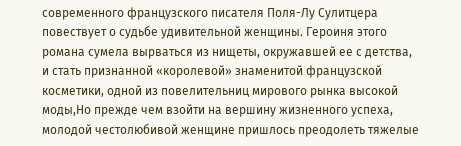современного французского писателя Поля-Лу Сулитцера повествует о судьбе удивительной женщины. Героиня этого романа сумела вырваться из нищеты, окружавшей ее с детства, и стать признанной «королевой» знаменитой французской косметики, одной из повелительниц мирового рынка высокой моды,Но прежде чем взойти на вершину жизненного успеха, молодой честолюбивой женщине пришлось преодолеть тяжелые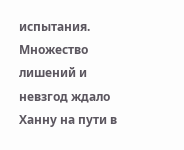испытания. Множество лишений и невзгод ждало Ханну на пути в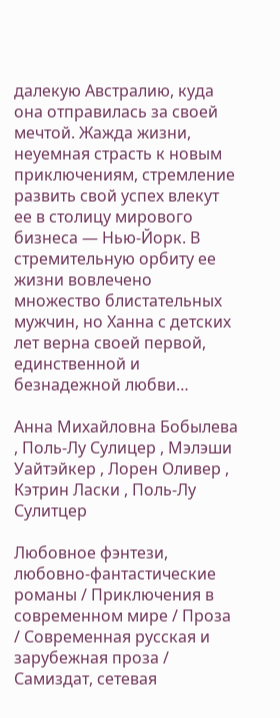далекую Австралию, куда она отправилась за своей мечтой. Жажда жизни, неуемная страсть к новым приключениям, стремление развить свой успех влекут ее в столицу мирового бизнеса — Нью-Йорк. В стремительную орбиту ее жизни вовлечено множество блистательных мужчин, но Ханна с детских лет верна своей первой, единственной и безнадежной любви…

Анна Михайловна Бобылева , Поль-Лу Сулицер , Мэлэши Уайтэйкер , Лорен Оливер , Кэтрин Ласки , Поль-Лу Сулитцер

Любовное фэнтези, любовно-фантастические романы / Приключения в современном мире / Проза / Современная русская и зарубежная проза / Самиздат, сетевая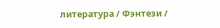литература / Фэнтези /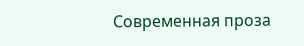Современная проза